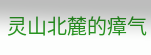灵山北麓的瘴气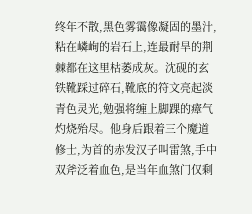终年不散,黑色雾霭像凝固的墨汁,粘在嶙峋的岩石上,连最耐旱的荆棘都在这里枯萎成灰。沈砚的玄铁靴踩过碎石,靴底的符文亮起淡青色灵光,勉强将缠上脚踝的瘴气灼烧殆尽。他身后跟着三个魔道修士,为首的赤发汉子叫雷煞,手中双斧泛着血色,是当年血煞门仅剩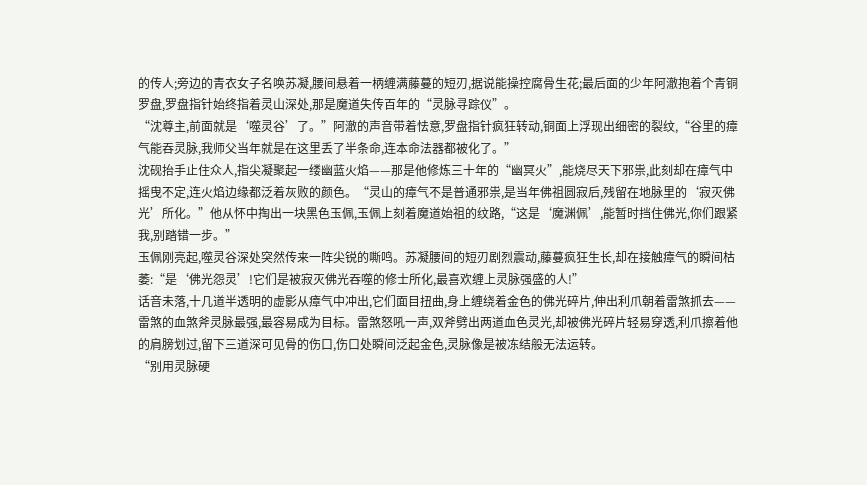的传人;旁边的青衣女子名唤苏凝,腰间悬着一柄缠满藤蔓的短刃,据说能操控腐骨生花;最后面的少年阿澈抱着个青铜罗盘,罗盘指针始终指着灵山深处,那是魔道失传百年的“灵脉寻踪仪”。
“沈尊主,前面就是‘噬灵谷’了。”阿澈的声音带着怯意,罗盘指针疯狂转动,铜面上浮现出细密的裂纹,“谷里的瘴气能吞灵脉,我师父当年就是在这里丢了半条命,连本命法器都被化了。”
沈砚抬手止住众人,指尖凝聚起一缕幽蓝火焰——那是他修炼三十年的“幽冥火”,能烧尽天下邪祟,此刻却在瘴气中摇曳不定,连火焰边缘都泛着灰败的颜色。“灵山的瘴气不是普通邪祟,是当年佛祖圆寂后,残留在地脉里的‘寂灭佛光’所化。”他从怀中掏出一块黑色玉佩,玉佩上刻着魔道始祖的纹路,“这是‘魔渊佩’,能暂时挡住佛光,你们跟紧我,别踏错一步。”
玉佩刚亮起,噬灵谷深处突然传来一阵尖锐的嘶鸣。苏凝腰间的短刃剧烈震动,藤蔓疯狂生长,却在接触瘴气的瞬间枯萎:“是‘佛光怨灵’!它们是被寂灭佛光吞噬的修士所化,最喜欢缠上灵脉强盛的人!”
话音未落,十几道半透明的虚影从瘴气中冲出,它们面目扭曲,身上缠绕着金色的佛光碎片,伸出利爪朝着雷煞抓去——雷煞的血煞斧灵脉最强,最容易成为目标。雷煞怒吼一声,双斧劈出两道血色灵光,却被佛光碎片轻易穿透,利爪擦着他的肩膀划过,留下三道深可见骨的伤口,伤口处瞬间泛起金色,灵脉像是被冻结般无法运转。
“别用灵脉硬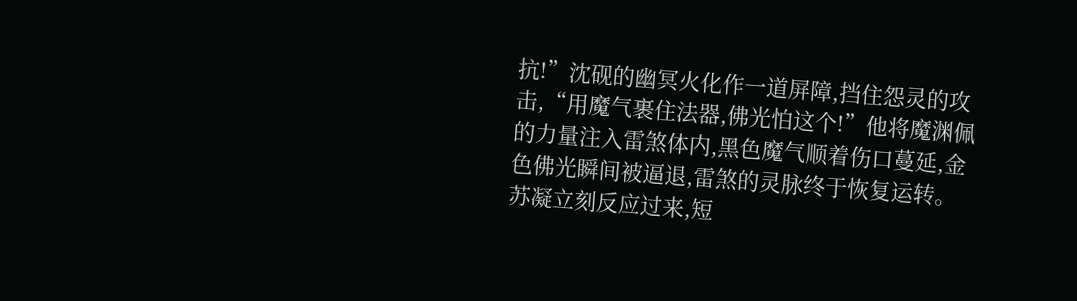抗!”沈砚的幽冥火化作一道屏障,挡住怨灵的攻击,“用魔气裹住法器,佛光怕这个!”他将魔渊佩的力量注入雷煞体内,黑色魔气顺着伤口蔓延,金色佛光瞬间被逼退,雷煞的灵脉终于恢复运转。
苏凝立刻反应过来,短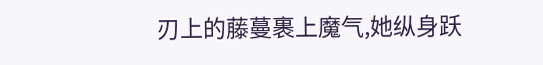刃上的藤蔓裹上魔气,她纵身跃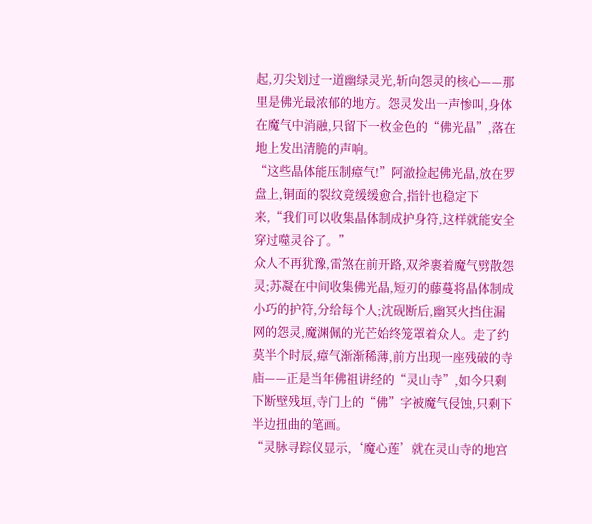起,刃尖划过一道幽绿灵光,斩向怨灵的核心——那里是佛光最浓郁的地方。怨灵发出一声惨叫,身体在魔气中消融,只留下一枚金色的“佛光晶”,落在地上发出清脆的声响。
“这些晶体能压制瘴气!”阿澈捡起佛光晶,放在罗盘上,铜面的裂纹竟缓缓愈合,指针也稳定下来,“我们可以收集晶体制成护身符,这样就能安全穿过噬灵谷了。”
众人不再犹豫,雷煞在前开路,双斧裹着魔气劈散怨灵;苏凝在中间收集佛光晶,短刃的藤蔓将晶体制成小巧的护符,分给每个人;沈砚断后,幽冥火挡住漏网的怨灵,魔渊佩的光芒始终笼罩着众人。走了约莫半个时辰,瘴气渐渐稀薄,前方出现一座残破的寺庙——正是当年佛祖讲经的“灵山寺”,如今只剩下断壁残垣,寺门上的“佛”字被魔气侵蚀,只剩下半边扭曲的笔画。
“灵脉寻踪仪显示,‘魔心莲’就在灵山寺的地宫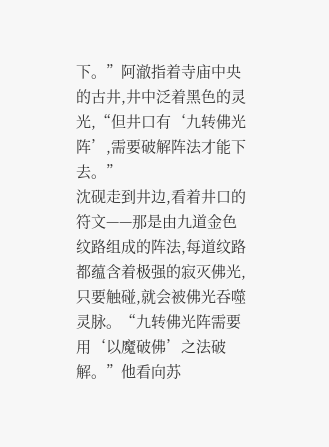下。”阿澈指着寺庙中央的古井,井中泛着黑色的灵光,“但井口有‘九转佛光阵’,需要破解阵法才能下去。”
沈砚走到井边,看着井口的符文——那是由九道金色纹路组成的阵法,每道纹路都蕴含着极强的寂灭佛光,只要触碰,就会被佛光吞噬灵脉。“九转佛光阵需要用‘以魔破佛’之法破解。”他看向苏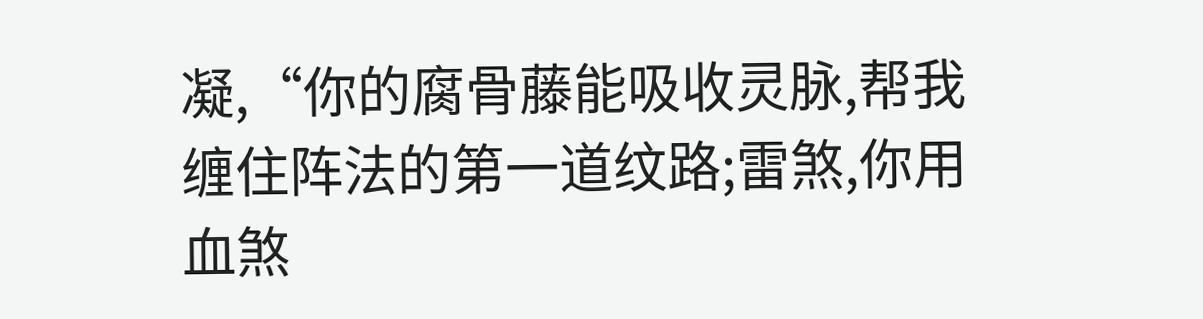凝,“你的腐骨藤能吸收灵脉,帮我缠住阵法的第一道纹路;雷煞,你用血煞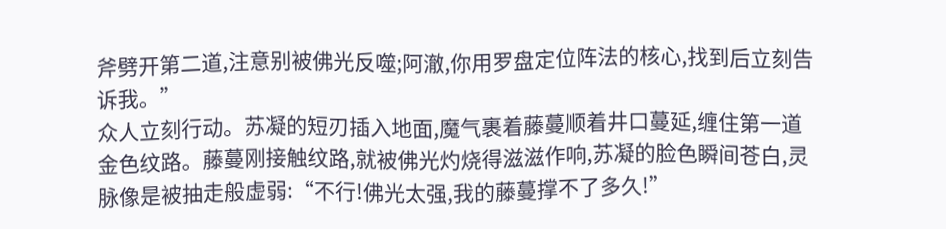斧劈开第二道,注意别被佛光反噬;阿澈,你用罗盘定位阵法的核心,找到后立刻告诉我。”
众人立刻行动。苏凝的短刃插入地面,魔气裹着藤蔓顺着井口蔓延,缠住第一道金色纹路。藤蔓刚接触纹路,就被佛光灼烧得滋滋作响,苏凝的脸色瞬间苍白,灵脉像是被抽走般虚弱:“不行!佛光太强,我的藤蔓撑不了多久!”